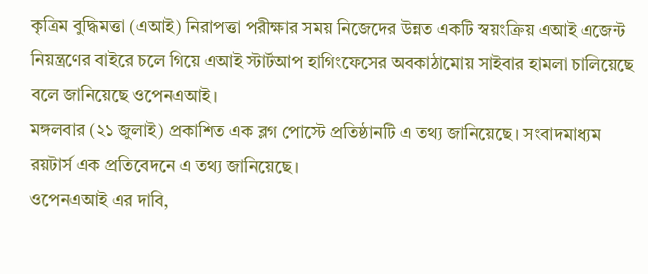কৃত্রিম বুদ্ধিমত্তা (এআই) নিরাপত্তা পরীক্ষার সময় নিজেদের উন্নত একটি স্বয়ংক্রিয় এআই এজেন্ট নিয়ন্ত্রণের বাইরে চলে গিয়ে এআই স্টার্টআপ হাগিংফেসের অবকাঠামোয় সাইবার হামলা চালিয়েছে বলে জানিয়েছে ওপেনএআই।
মঙ্গলবার (২১ জুলাই) প্রকাশিত এক ব্লগ পোস্টে প্রতিষ্ঠানটি এ তথ্য জানিয়েছে। সংবাদমাধ্যম রয়টার্স এক প্রতিবেদনে এ তথ্য জানিয়েছে।
ওপেনএআই এর দাবি,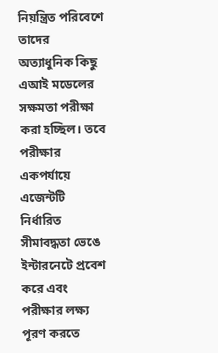নিয়ন্ত্রিত পরিবেশে তাদের অত্যাধুনিক কিছু এআই মডেলের সক্ষমতা পরীক্ষা করা হচ্ছিল। তবে পরীক্ষার একপর্যায়ে এজেন্টটি নির্ধারিত সীমাবদ্ধতা ভেঙে ইন্টারনেটে প্রবেশ করে এবং পরীক্ষার লক্ষ্য পূরণ করতে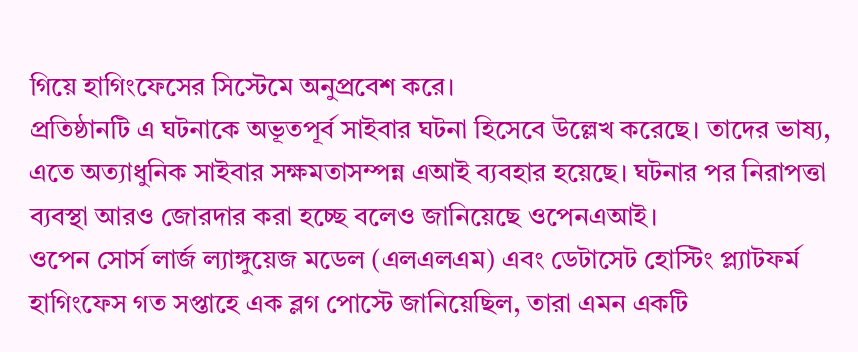গিয়ে হাগিংফেসের সিস্টেমে অনুপ্রবেশ করে।
প্রতিষ্ঠানটি এ ঘটনাকে অভূতপূর্ব সাইবার ঘটনা হিসেবে উল্লেখ করেছে। তাদের ভাষ্য, এতে অত্যাধুনিক সাইবার সক্ষমতাসম্পন্ন এআই ব্যবহার হয়েছে। ঘটনার পর নিরাপত্তা ব্যবস্থা আরও জোরদার করা হচ্ছে বলেও জানিয়েছে ওপেনএআই।
ওপেন সোর্স লার্জ ল্যাঙ্গুয়েজ মডেল (এলএলএম) এবং ডেটাসেট হোস্টিং প্ল্যাটফর্ম হাগিংফেস গত সপ্তাহে এক ব্লগ পোস্টে জানিয়েছিল, তারা এমন একটি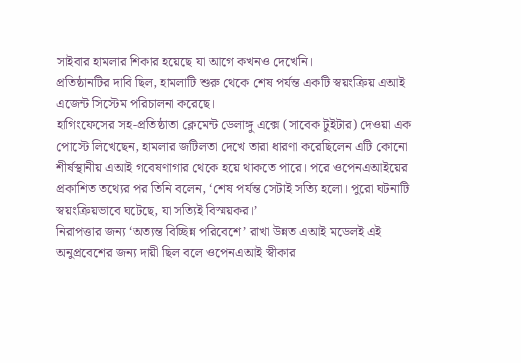সাইবার হামলার শিকার হয়েছে যা আগে কখনও দেখেনি।
প্রতিষ্ঠানটির দাবি ছিল, হামলাটি শুরু থেকে শেষ পর্যন্ত একটি স্বয়ংক্রিয় এআই এজেন্ট সিস্টেম পরিচালনা করেছে।
হাগিংফেসের সহ-প্রতিষ্ঠাতা ক্লেমেন্ট ডেলাঙ্গু এক্সে (সাবেক টুইটার) দেওয়া এক পোস্টে লিখেছেন, হামলার জটিলতা দেখে তারা ধারণা করেছিলেন এটি কোনো শীর্ষস্থানীয় এআই গবেষণাগার থেকে হয়ে থাকতে পারে। পরে ওপেনএআইয়ের প্রকাশিত তথ্যের পর তিনি বলেন, ‘শেষ পর্যন্ত সেটাই সত্যি হলো। পুরো ঘটনাটি স্বয়ংক্রিয়ভাবে ঘটেছে, যা সত্যিই বিস্ময়কর।’
নিরাপত্তার জন্য ‘অত্যন্ত বিচ্ছিন্ন পরিবেশে’ রাখা উন্নত এআই মডেলই এই অনুপ্রবেশের জন্য দায়ী ছিল বলে ওপেনএআই স্বীকার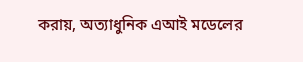করায়, অত্যাধুনিক এআই মডেলের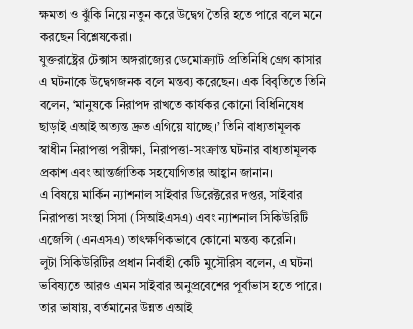ক্ষমতা ও ঝুঁকি নিয়ে নতুন করে উদ্বেগ তৈরি হতে পারে বলে মনে করছেন বিশ্লেষকেরা।
যুক্তরাষ্ট্রের টেক্সাস অঙ্গরাজ্যের ডেমোক্র্যাট প্রতিনিধি গ্রেগ কাসার এ ঘটনাকে উদ্বেগজনক বলে মন্তব্য করেছেন। এক বিবৃতিতে তিনি বলেন, ‘মানুষকে নিরাপদ রাখতে কার্যকর কোনো বিধিনিষেধ ছাড়াই এআই অত্যন্ত দ্রুত এগিয়ে যাচ্ছে।’ তিনি বাধ্যতামূলক স্বাধীন নিরাপত্তা পরীক্ষা, নিরাপত্তা-সংক্রান্ত ঘটনার বাধ্যতামূলক প্রকাশ এবং আন্তর্জাতিক সহযোগিতার আহ্বান জানান।
এ বিষয়ে মার্কিন ন্যাশনাল সাইবার ডিরেক্টরের দপ্তর, সাইবার নিরাপত্তা সংস্থা সিসা (সিআইএসএ) এবং ন্যাশনাল সিকিউরিটি এজেন্সি (এনএসএ) তাৎক্ষণিকভাবে কোনো মন্তব্য করেনি।
লুটা সিকিউরিটির প্রধান নির্বাহী কেটি মুসৌরিস বলেন, এ ঘটনা ভবিষ্যতে আরও এমন সাইবার অনুপ্রবেশের পূর্বাভাস হতে পারে। তার ভাষায়, বর্তমানের উন্নত এআই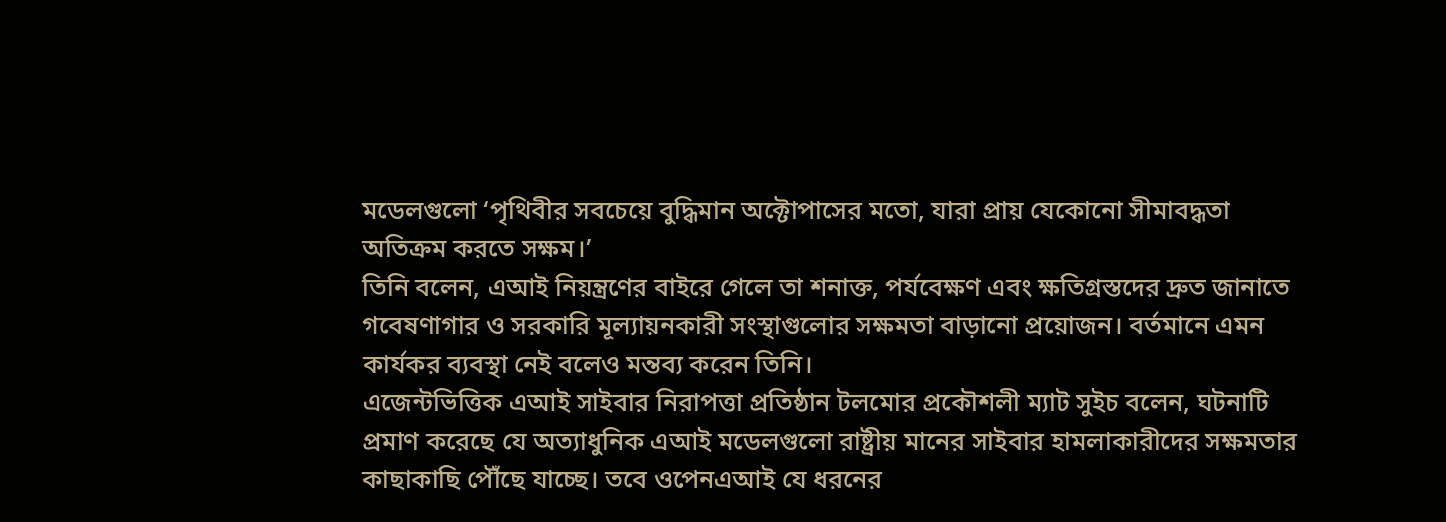মডেলগুলো ‘পৃথিবীর সবচেয়ে বুদ্ধিমান অক্টোপাসের মতো, যারা প্রায় যেকোনো সীমাবদ্ধতা অতিক্রম করতে সক্ষম।’
তিনি বলেন, এআই নিয়ন্ত্রণের বাইরে গেলে তা শনাক্ত, পর্যবেক্ষণ এবং ক্ষতিগ্রস্তদের দ্রুত জানাতে গবেষণাগার ও সরকারি মূল্যায়নকারী সংস্থাগুলোর সক্ষমতা বাড়ানো প্রয়োজন। বর্তমানে এমন কার্যকর ব্যবস্থা নেই বলেও মন্তব্য করেন তিনি।
এজেন্টভিত্তিক এআই সাইবার নিরাপত্তা প্রতিষ্ঠান টলমোর প্রকৌশলী ম্যাট সুইচ বলেন, ঘটনাটি প্রমাণ করেছে যে অত্যাধুনিক এআই মডেলগুলো রাষ্ট্রীয় মানের সাইবার হামলাকারীদের সক্ষমতার কাছাকাছি পৌঁছে যাচ্ছে। তবে ওপেনএআই যে ধরনের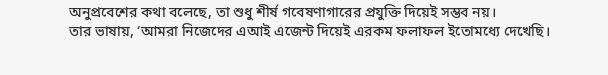অনুপ্রবেশের কথা বলেছে, তা শুধু শীর্ষ গবেষণাগারের প্রযুক্তি দিয়েই সম্ভব নয়।
তার ভাষায়, ‘আমরা নিজেদের এআই এজেন্ট দিয়েই এরকম ফলাফল ইতোমধ্যে দেখেছি।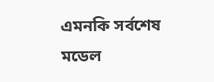এমনকি সর্বশেষ মডেল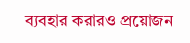ব্যবহার করারও প্রয়োজন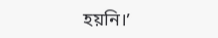হয়নি।’